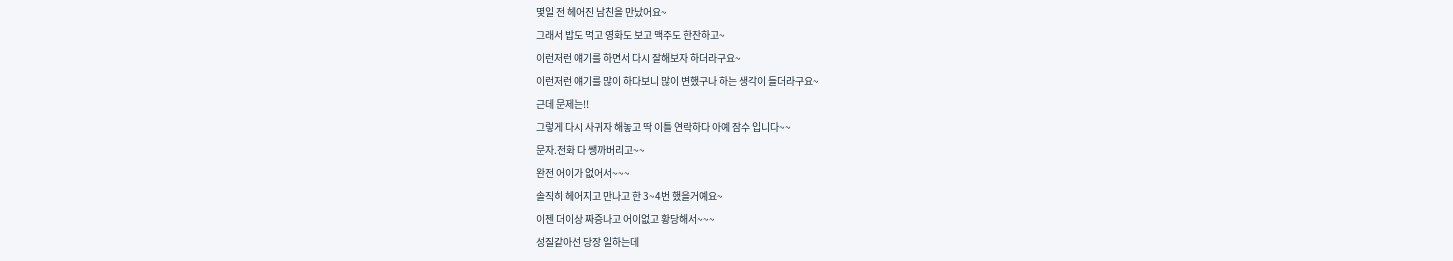몇일 전 헤어진 남친을 만났어요~
그래서 밥도 먹고 영화도 보고 맥주도 한잔하고~
이런저런 얘기를 하면서 다시 잘해보자 하더라구요~
이런저런 얘기를 많이 하다보니 많이 변했구나 하는 생각이 들더라구요~
근데 문제는!!
그렇게 다시 사귀자 해놓고 딱 이틀 연락하다 아예 잠수 입니다~~
문자.전화 다 쌩까버리고~~
완전 어이가 없어서~~~
솔직히 헤어지고 만나고 한 3~4번 했을거예요~
이젠 더이상 짜증나고 어이없고 황당해서~~~
성질같아선 당장 일하는데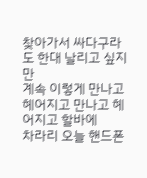찾아가서 싸다구라도 한대 날리고 싶지만
계속 이렇게 만나고 헤어지고 만나고 헤어지고 할바에
차라리 오늘 핸드폰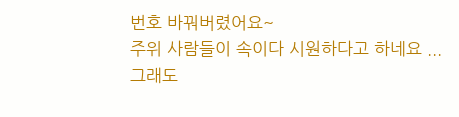번호 바꿔버렸어요~
주위 사람들이 속이다 시원하다고 하네요 ...
그래도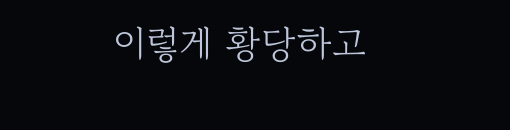이렇게 황당하고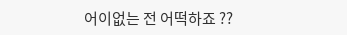어이없는 전 어떡하죠 ??